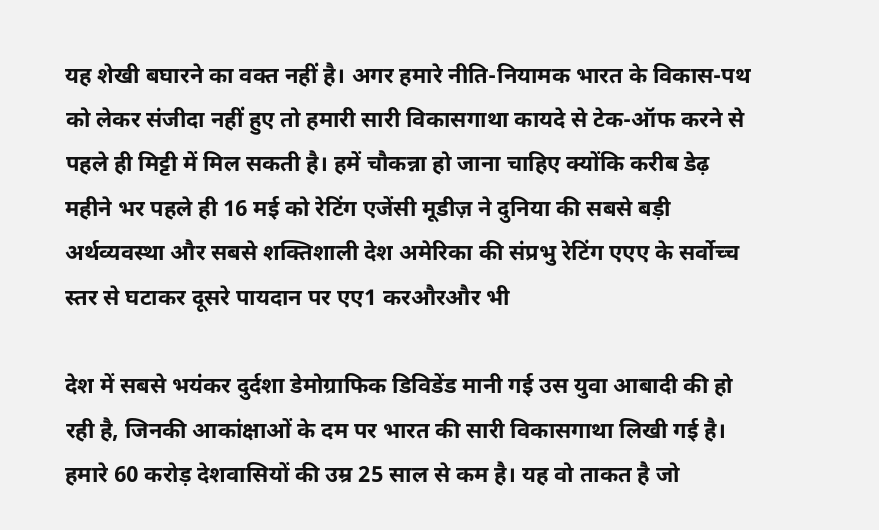यह शेखी बघारने का वक्त नहीं है। अगर हमारे नीति-नियामक भारत के विकास-पथ को लेकर संजीदा नहीं हुए तो हमारी सारी विकासगाथा कायदे से टेक-ऑफ करने से पहले ही मिट्टी में मिल सकती है। हमें चौकन्ना हो जाना चाहिए क्योंकि करीब डेढ़ महीने भर पहले ही 16 मई को रेटिंग एजेंसी मूडीज़ ने दुनिया की सबसे बड़ी अर्थव्यवस्था और सबसे शक्तिशाली देश अमेरिका की संप्रभु रेटिंग एएए के सर्वोच्च स्तर से घटाकर दूसरे पायदान पर एए1 करऔरऔर भी

देश में सबसे भयंकर दुर्दशा डेमोग्राफिक डिविडेंड मानी गई उस युवा आबादी की हो रही है, जिनकी आकांक्षाओं के दम पर भारत की सारी विकासगाथा लिखी गई है। हमारे 60 करोड़ देशवासियों की उम्र 25 साल से कम है। यह वो ताकत है जो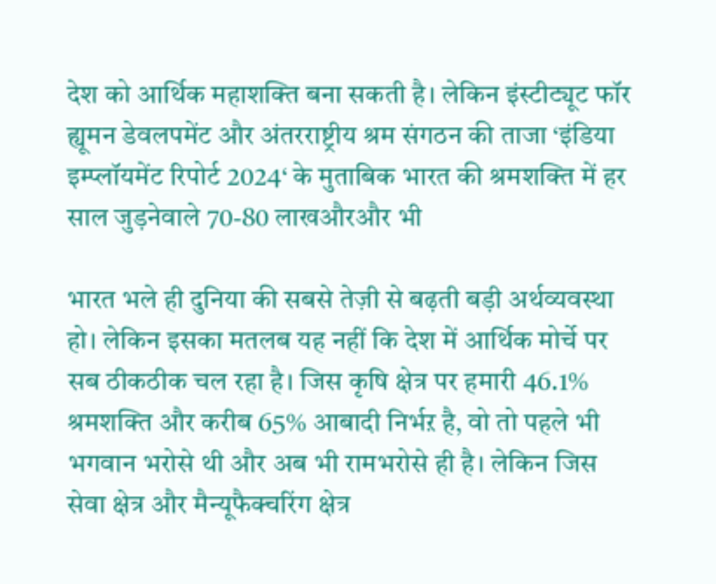देश को आर्थिक महाशक्ति बना सकती है। लेकिन इंस्टीट्यूट फॉर ह्यूमन डेवलपमेंट और अंतरराष्ट्रीय श्रम संगठन की ताजा ‘इंडिया इम्प्लॉयमेंट रिपोर्ट 2024‘ के मुताबिक भारत की श्रमशक्ति में हर साल जुड़नेवाले 70-80 लाखऔरऔर भी

भारत भले ही दुनिया की सबसे तेज़ी से बढ़ती बड़ी अर्थव्यवस्था हो। लेकिन इसका मतलब यह नहीं कि देश में आर्थिक मोर्चे पर सब ठीकठीक चल रहा है। जिस कृषि क्षेत्र पर हमारी 46.1% श्रमशक्ति और करीब 65% आबादी निर्भऱ है, वो तो पहले भी भगवान भरोसे थी और अब भी रामभरोसे ही है। लेकिन जिस सेवा क्षेत्र और मैन्यूफैक्चरिंग क्षेत्र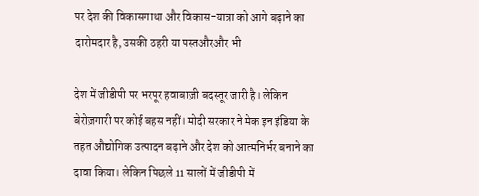पर देश की विकासगाथा और विकास-यात्रा को आगे बढ़ाने का दारोमदार है, उसकी ठहरी या पस्तऔरऔर भी

देश में जीडीपी पर भरपूर हवाबाज़ी बदस्तूर जारी है। लेकिन बेरोज़गारी पर कोई बहस नहीं। मोदी सरकार ने मेक इन इंडिया के तहत औद्योगिक उत्पादन बढ़ाने और देश को आत्मनिर्भर बनाने का दावा किया। लेकिन पिछले 11 सालों में जीडीपी में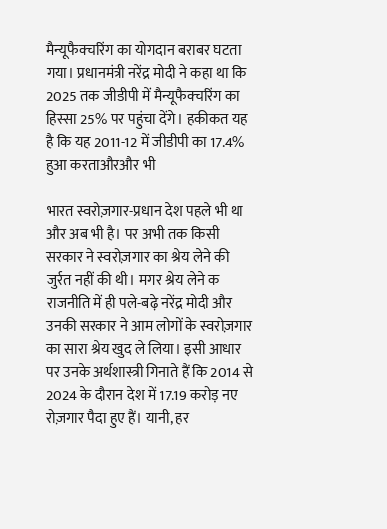मैन्यूफैक्चरिंग का योगदान बराबर घटता गया। प्रधानमंत्री नरेंद्र मोदी ने कहा था कि 2025 तक जीडीपी में मैन्यूफैक्चरिंग का हिस्सा 25% पर पहुंचा देंगे। हकीकत यह है कि यह 2011-12 में जीडीपी का 17.4% हुआ करताऔरऔर भी

भारत स्वरोज़गार-प्रधान देश पहले भी था और अब भी है। पर अभी तक किसी सरकार ने स्वरोज़गार का श्रेय लेने की जुर्रत नहीं की थी। मगर श्रेय लेने क राजनीति में ही पले-बढ़े नरेंद्र मोदी और उनकी सरकार ने आम लोगों के स्वरोज़गार का सारा श्रेय खुद ले लिया। इसी आधार पर उनके अर्थशास्त्री गिनाते हैं कि 2014 से 2024 के दौरान देश में 17.19 करोड़ नए रोज़गार पैदा हुए हैं। यानी, हर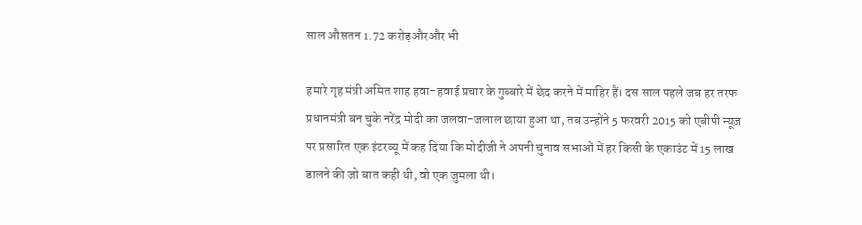साल औसतन 1.72 करोड़औरऔर भी

हमारे गृह मंत्री अमित शाह हवा-हवाई प्रचार के गुब्बारे में छेद करने में माहिर हैं। दस साल पहले जब हर तरफ प्रधानमंत्री बन चुके नरेंद्र मोदी का जलवा-जलाल छाया हुआ था, तब उन्होंने 5 फरवरी 2015 को एबीपी न्यूज़ पर प्रसारित एक इंटरव्यू में कह दिया कि मोदीजी ने अपनी चुनाव सभाओं में हर किसी के एकाउंट में 15 लाख डालने की जो बात कही थी, वो एक जुमला थी।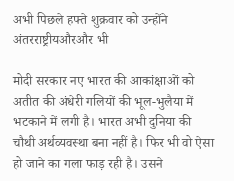अभी पिछले हफ्ते शुक्रवार को उन्होंने अंतरराष्ट्रीयऔरऔर भी

मोदी सरकार नए भारत की आकांक्षाओं को अतीत की अंधेरी गलियों की भूल-भुलैया में भटकाने में लगी है। भारत अभी दुनिया की चौथी अर्थव्यवस्था बना नहीं है। फिर भी वो ऐसा हो जाने का गला फाड़ रही है। उसने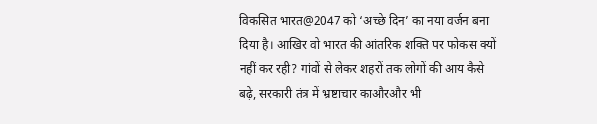विकसित भारत@2047 को ‘अच्छे दिन’ का नया वर्जन बना दिया है। आखिर वो भारत की आंतरिक शक्ति पर फोकस क्यों नहीं कर रही? गांवों से लेकर शहरों तक लोगों की आय कैसे बढ़े, सरकारी तंत्र में भ्रष्टाचार काऔरऔर भी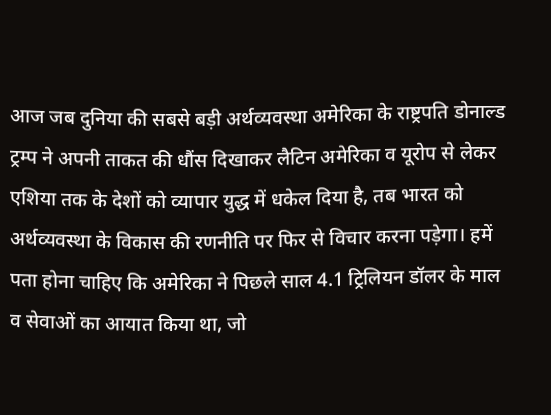आज जब दुनिया की सबसे बड़ी अर्थव्यवस्था अमेरिका के राष्ट्रपति डोनाल्ड ट्रम्प ने अपनी ताकत की धौंस दिखाकर लैटिन अमेरिका व यूरोप से लेकर एशिया तक के देशों को व्यापार युद्ध में धकेल दिया है, तब भारत को अर्थव्यवस्था के विकास की रणनीति पर फिर से विचार करना पड़ेगा। हमें पता होना चाहिए कि अमेरिका ने पिछले साल 4.1 ट्रिलियन डॉलर के माल व सेवाओं का आयात किया था, जो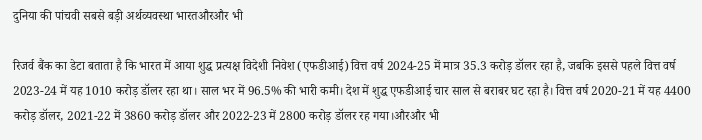दुनिया की पांचवी सबसे बड़ी अर्थव्यवस्था भारतऔरऔर भी

रिजर्व बैंक का डेटा बताता है कि भारत में आया शुद्ध प्रत्यक्ष विदेशी निवेश (एफडीआई) वित्त वर्ष 2024-25 में मात्र 35.3 करोड़ डॉलर रहा है, जबकि इससे पहले वित्त वर्ष 2023-24 में यह 1010 करोड़ डॉलर रहा था। साल भर में 96.5% की भारी कमी। देश में शुद्ध एफडीआई चार साल से बराबर घट रहा है। वित्त वर्ष 2020-21 में यह 4400 करोड़ डॉलर, 2021-22 में 3860 करोड़ डॉलर और 2022-23 में 2800 करोड़ डॉलर रह गया।औरऔर भी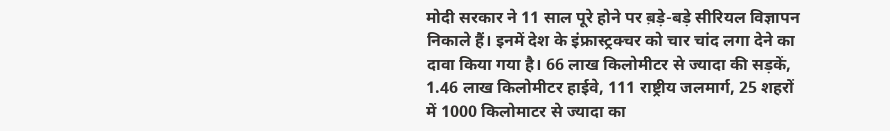मोदी सरकार ने 11 साल पूरे होने पर ब़ड़े-बड़े सीरियल विज्ञापन निकाले हैं। इनमें देश के इंफ्रास्ट्रक्चर को चार चांद लगा देने का दावा किया गया है। 66 लाख किलोमीटर से ज्यादा की सड़कें, 1.46 लाख किलोमीटर हाईवे, 111 राष्ट्रीय जलमार्ग, 25 शहरों में 1000 किलोमाटर से ज्यादा का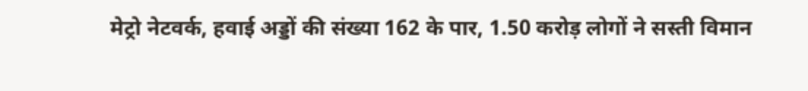मेट्रो नेटवर्क, हवाई अड्डों की संख्या 162 के पार, 1.50 करोड़ लोगों ने सस्ती विमान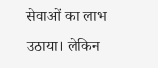सेवाओं का लाभ उठाया। लेकिन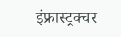इंफ्रास्ट्रक्चर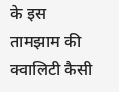के इस तामझाम की क्वालिटी कैसी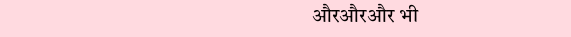औरऔरऔर भी